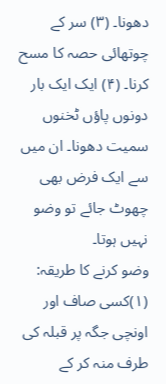دھونا۔ (۳) سر کے چوتھائی حصہ کا مسح کرنا۔ (۴) ایک ایک بار دونوں پاؤں ٹخنوں سمیت دھونا۔ ان میں سے ایک فرض بھی چھوٹ جائے تو وضو نہیں ہوتا۔
وضو کرنے کا طریقہ:
(۱)کسی صاف اور اونچی جگہ پر قبلہ کی طرف منہ کر کے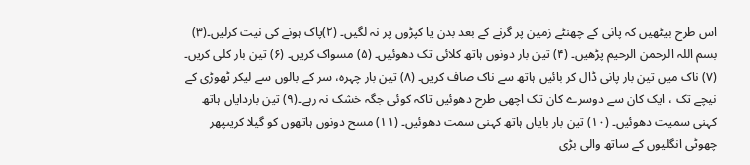اس طرح بیٹھیں کہ پانی کے چھنٹے زمین پر گرنے کے بعد بدن یا کپڑوں پر نہ لگیں۔ (۲)پاک ہونے کی نیت کرلیں۔(۳) بسم اللہ الرحمن الرحیم پڑھیں۔ (۴) تین بار دونوں ہاتھ کلائی تک دھوئیں۔ (۵) مسواک کریں۔ (۶) تین بار کلی کریں۔ (۷) ناک میں تین بار پانی ڈال کر بائیں ہاتھ سے ناک صاف کریں۔ (۸) تین بار چہرہ، سر کے بالوں سے لیکر ٹھوڑی کے نیچے تک ، ایک کان سے دوسرے کان تک اچھی طرح دھوئیں تاکہ کوئی جگہ خشک نہ رہے۔(۹) تین باردایاں ہاتھ کہنی سمیت دھوئیں۔ (۱۰) تین بار بایاں ہاتھ کہنی سمت دھوئیں۔ (۱۱) مسح دونوں ہاتھوں کو گیلا کریںپھر چھوٹی انگلیوں کے ساتھ والی بڑی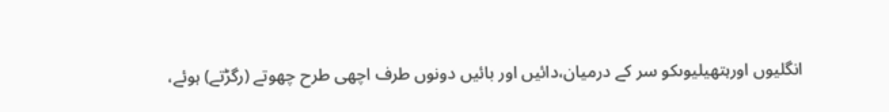انگلیوں اورہتھیلیوںکو سر کے درمیان،دائیں اور بائیں دونوں طرف اچھی طرح چھوتے (رگڑتے) ہوئے،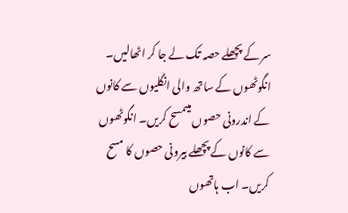سر کے پچھلے حصہ تک لے جا کر اٹھالیں۔ انگوٹھوں کے ساتھ والی انگلیوں سے کانوں کے اندرونی حصوں میںمسح کریں۔ انگوٹھوں سے کانوں کے پچھلے بیرونی حصوں کا مسح کریں۔ اب ہاتھوں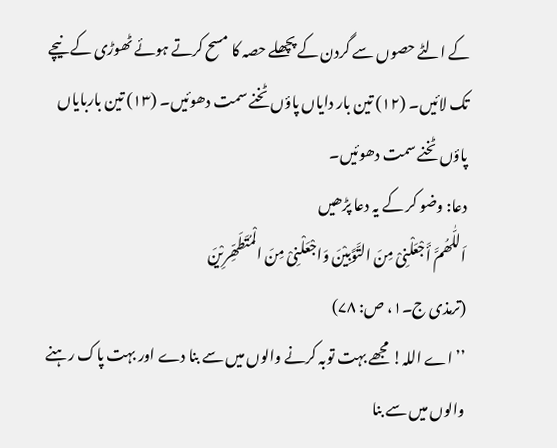کے الٹے حصوں سے گردن کے پچھلے حصہ کا مسح کرتے ہوئے ٹھوڑی کے نیچے تک لائیں۔ (۱۲) تین بار دایاں پاؤں ٹخنے سمت دھوئیں۔ (۱۳) تین باربایاں پاؤں ٹخنے سمت دھوئیں۔
دعا: وضو کر کے یہ دعا پڑھیں
اَللّٰھُمَّ أَجْعَلْنِیْ مِنَ التَّوَّبِیْنَ وَاجْعَلْنِیْ مِنَ الْمُتَطَھِّرِیْنَ
(ترمذی ج۔۱، ص: ۷۸)
’’اے اللہ! مجھے بہت توبہ کرنے والوں میں سے بنا دے اور بہت پاک رہنے والوں میں سے بنا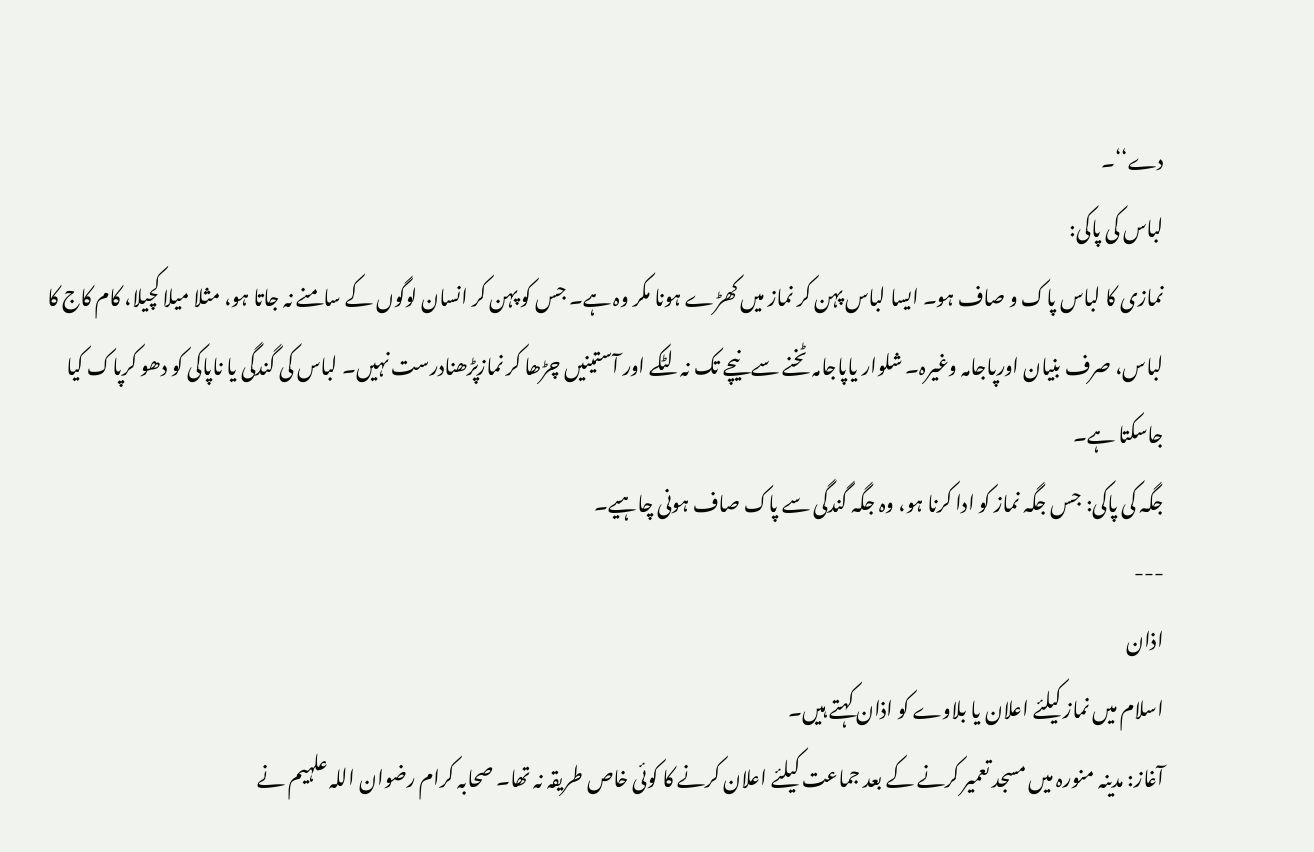دے‘‘۔
لباس کی پاکی:
نمازی کا لباس پاک و صاف ہو۔ ایسا لباس پہن کر نماز میں کھڑے ہونا مکر وہ ہے۔ جس کو پہن کر انسان لوگوں کے سامنے نہ جاتا ہو، مثلا میلا کچیلا، کام کاج کا لباس، صرف بنیان اورپاجامہ وغیرہ۔ شلوار یاپاجامہ ٹخنے سے نیچے تک نہ لٹکے اور آستینیں چڑھا کر نمازپڑھنادرست نہیں۔ لباس کی گندگی یا ناپاکی کو دھو کرپاک کیا جاسکتا ہے۔
جگہ کی پاکی: جس جگہ نماز کو ادا کرنا ہو، وہ جگہ گندگی سے پاک صاف ہونی چاہیے۔
---
اذان
اسلام میں نماز کیلئے اعلان یا بلاوے کو اذان کہتے ہیں۔
آغاز: مدینہ منورہ میں مسجد تعمیر کرنے کے بعد جماعت کیلئے اعلان کرنے کا کوئی خاص طریقہ نہ تھا۔ صحابہ کرام رضوان اللہ علہیم نے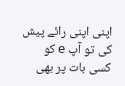اپنی اپنی رائے پیش کی تو آپ e کو کسی بات پر بھی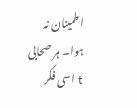اطمینان نہ ہوا۔ ہر صحابی t اسی فکر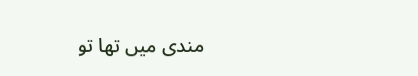مندی میں تھا تو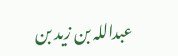عبداللہ بن زید بن